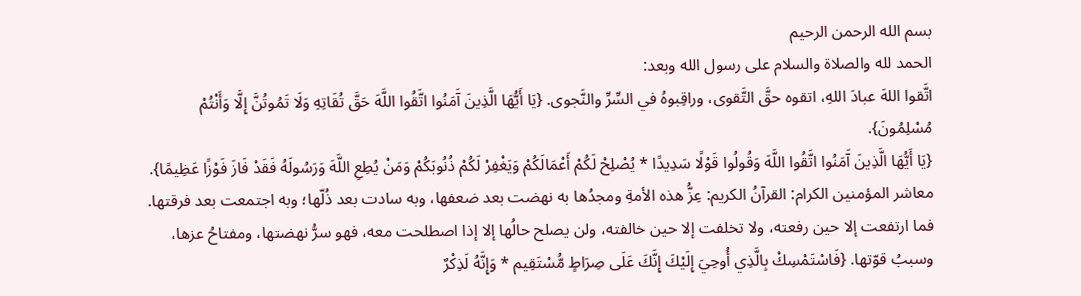بسم الله الرحمن الرحيم
الحمد لله والصلاة والسلام على رسول الله وبعد:
اتَّقوا اللهَ عبادَ اللهِ، اتقوه حقَّ التَّقوى، وراقِبوهُ في السِّرِّ والنَّجوى. {يَا أَيُّهَا الَّذِينَ آَمَنُوا اتَّقُوا اللَّهَ حَقَّ تُقَاتِهِ وَلَا تَمُوتُنَّ إِلَّا وَأَنْتُمْ مُسْلِمُونَ}.
{يَا أَيُّهَا الَّذِينَ آَمَنُوا اتَّقُوا اللَّهَ وَقُولُوا قَوْلًا سَدِيدًا * يُصْلِحْ لَكُمْ أَعْمَالَكُمْ وَيَغْفِرْ لَكُمْ ذُنُوبَكُمْ وَمَنْ يُطِعِ اللَّهَ وَرَسُولَهُ فَقَدْ فَازَ فَوْزًا عَظِيمًا}.
معاشر المؤمنين الكرام: القرآنُ الكريم: عِزُّ هذه الأمةِ ومجدُها به نهضت بعد ضعفها، وبه سادت بعد ذُلّها؛ وبه اجتمعت بعد فرقتها.
فما ارتفعت إلا حين رفعته، ولا تخلفت إلا حين خالفته، ولن يصلح حالُها إلا إذا اصطلحت معه، فهو سرُّ نهضتها، ومفتاحُ عزها، وسببُ قوّتها. {فَاسْتَمْسِكْ بِالَّذِي أُوحِيَ إِلَيْكَ إِنَّكَ عَلَى صِرَاطٍ مُّسْتَقِيم * وَإِنَّهُ لَذِكْرٌ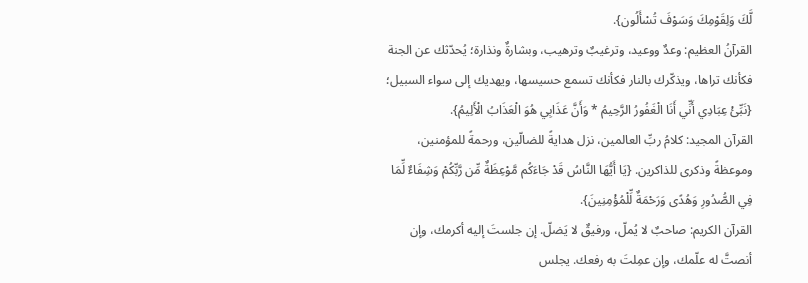لَّكَ وَلِقَوْمِكَ وَسَوْفَ تُسْأَلُون}.
القرآنُ العظيم: وعدٌ ووعيد، وترغيبٌ وترهيب، وبشارةٌ ونذارة؛ يُحدّثك عن الجنة فكأنك تراها، ويذكّرك بالنار فكأنك تسمع حسيسها، ويهديك إلى سواء السبيل؛ {نَبِّئْ عِبَادِي أَنِّي أَنَا الْغَفُورُ الرَّحِيمُ * وَأَنَّ عَذَابِي هُوَ الْعَذَابُ الْأَلِيمُ}.
القرآن المجيد: كلامُ ربِّ العالمين، نزل هدايةً للضالّين، ورحمةً للمؤمنين، وموعظةً وذكرى للذاكرين. {يَا أَيُّهَا النَّاسُ قَدْ جَاءَكُم مَّوْعِظَةٌ مِّن رَّبِّكُمْ وَشِفَاءٌ لِّمَا فِي الصُّدُورِ وَهُدًى وَرَحْمَةٌ لِّلْمُؤْمِنِينَ}.
القرآن الكريم: صاحبٌ لا يُملّ، ورفيقٌ لا يَضلّ. إن جلستَ إليه أكرمك، وإن أنصتَّ له علّمك، وإن عمِلتَ به رفعك. يجلس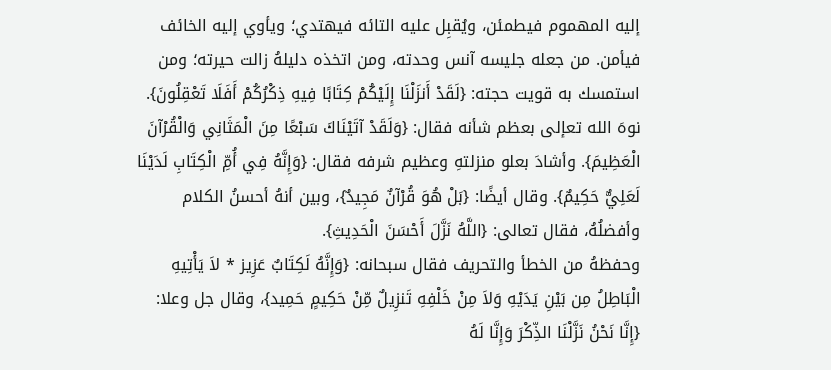إليه المهموم فيطمئن، ويُقبِل عليه التائه فيهتدي؛ ويأوي إليه الخائف فيأمن. من جعله جليسه آنس وحدته، ومن اتخذه دليلهُ زالت حيرته؛ ومن استمسك به قويت حجته: {لَقَدْ أَنزَلْنَا إِلَيْكُمْ كِتَابًا فِيهِ ذِكْرُكُمْ أَفَلَا تَعْقِلُونَ}.
نوهَ الله تعإلى بعظم شأنه فقال: {وَلَقَدْ آتَيْنَاكَ سَبْعًا مِنَ الْمَثَانِي وَالْقُرْآنَ الْعَظِيمَ}. وأشادَ بعلو منزلتهِ وعظيم شرفه فقال: {وَإِنَّهُ فِي أُمِّ الْكِتَابِ لَدَيْنَا لَعَلِيٌّ حَكِيمٌ}. وقال أيضًا: {بَلْ هُوَ قُرْآنٌ مَجِيدٌ}، وبين أنهُ أحسنُ الكلام وأفضلُهُ، فقال تعالى: {اللَّهُ نَزَّلَ أَحْسَنَ الْحَدِيثِ}.
وحفظهُ من الخطأ والتحريف فقال سبحانه: {وَإِنَّهُ لَكِتَابٌ عَزِيز * لاَ يَأْتِيهِ الْبَاطِلُ مِن بَيْنِ يَدَيْهِ وَلاَ مِنْ خَلْفِهِ تَنزِيلٌ مِّنْ حَكِيمٍ حَمِيد}، وقال جل وعلا: {إِنَّا نَحْنُ نَزَّلْنَا الذِّكْرَ وَإِنَّا لَهُ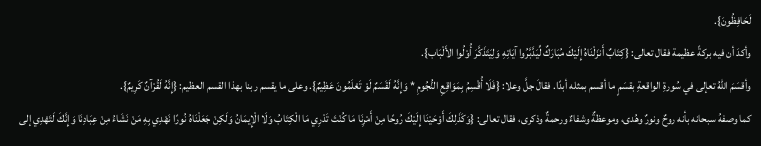لَحَافِظُونَ}.
وأكدَ أن فيه بركةً عظيمة فقال تعالى: {كِتَابٌ أَنزَلْنَاهُ إِلَيْكَ مُبَارَكٌ لِّيَدَّبَّرُوا آيَاتِهِ وَلِيَتَذَكَّرَ أُوْلُوا الأَلْبَاب}.
وأقسَمَ اللهُ تعإلى في سُورةِ الواقعةِ بقسَمٍ ما أقسم بمثله أبدًا. فقالَ جلَّ وعلا: {فَلَا أُقْسِمُ بِمَوَاقِعِ النُّجُومِ * وَإِنَّهُ لَقَسَمٌ لَوْ تَعْلَمُونَ عَظِيمٌ}. وعلى ما يقسم ربنا بهذا القسم العظيم: {إِنَّهُ لَقُرْآنٌ كَرِيمٌ}.
كما وصفهُ سبحانه بأنه روحٌ ونورٌ وهُدى، وموعظةٌ وشفاءٌ ورحمةٌ وذكرى، فقال تعالى: {وَكَذَلِكَ أَوْحَيْنَا إِلَيْكَ رُوحًا مِنْ أَمْرِنَا مَا كُنْتَ تَدْرِي مَا الْكِتَابُ وَلَا الْإِيمَانُ وَلَكِنْ جَعَلْنَاهُ نُورًا نَهْدِي بِهِ مَنْ نَشَاءُ مِنْ عِبَادِنَا وَإِنَّكَ لَتَهْدِي إلى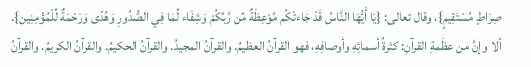صِرَاطٍ مُسْتَقِيمٍ}، وقال تعالى: {يَا أَيُّهَا النَّاسُ قَدْ جَاءتْكُم مَّوْعِظَةٌ مِّن رَّبِّكُمْ وَشِفَاء لِّمَا فِي الصُّدُورِ وَهُدًى وَرَحْمَةٌ لِّلْمُؤْمِنِين}.
ألا وإنَّ من عظَمةِ القرآنِ: كثرةُ أسمائِهِ وأوصافِهِ، فهو القرآنُ العظيمُ. والقرآنُ المجيدُ. والقرآنُ الحكيمُ. والقرآنُ الكريمُ. والقرآنُ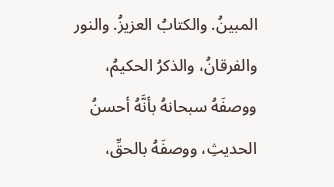المبينُ. والكتابُ العزيزُ. والنور والفرقانُ، والذكرُ الحكيمُ، ووصفَهُ سبحانهُ بأنَّهُ أحسنُ الحديثِ، ووصفَهُ بالحقِّ،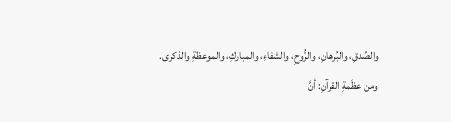والصِّدقِ، والبُرهانِ، والرُّوحِ، والشفاءِ، والمباركِ، والموعظةِ والذكرى.
ومن عظَمةِ القرآنِ: أنَّ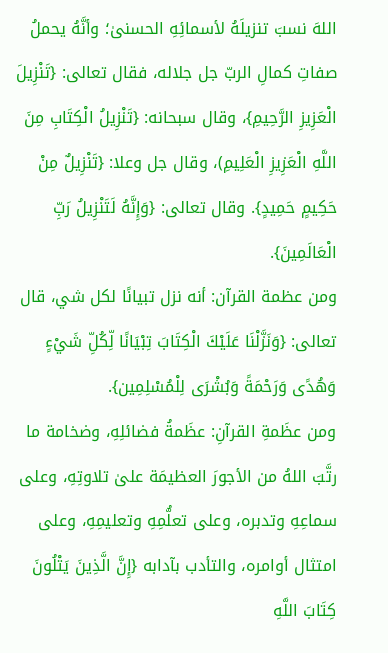اللهَ نسبَ تنزيلَهُ لأسمائِهِ الحسنىٰ؛ وأنَّهُ يحملُ صفاتِ كمالِ الربّ جل جلاله، فقال تعالى: {تَنْزِيلَ الْعَزِيزِ الرَّحِيمِ}، وقال سبحانه: {تَنْزِيلُ الْكِتَابِ مِنَ اللَّهِ الْعَزِيزِ الْعَلِيمِ)، وقال جل وعلا: {تَنْزِيلٌ مِنْ حَكِيمٍ حَمِيدٍ}. وقال تعالى: {وَإِنَّهُ لَتَنْزِيلُ رَبِّ الْعَالَمِينَ}.
ومن عظمة القرآن: أنه نزل تبيانًا لكل شي، قال تعالى: {وَنَزَّلْنَا عَلَيْكَ الْكِتَابَ تِبْيَانًا لِّكُلِّ شَيْءٍ وَهُدًى وَرَحْمَةً وَبُشْرَى لِلْمُسْلِمِين}.
ومن عظَمةِ القرآنِ: عظَمةُ فضائلِهِ، وضخامة ما رتَّبَ اللهُ من الأجورَ العظيمَة علىٰ تلاوتِهِ، وعلى سماعِهِ وتدبره، وعلى تعلُّمِهِ وتعليمِهِ، وعلى امتثال أوامره، والتأدب بآدابه {إِنَّ الَّذِينَ يَتْلُونَ كِتَابَ اللَّهِ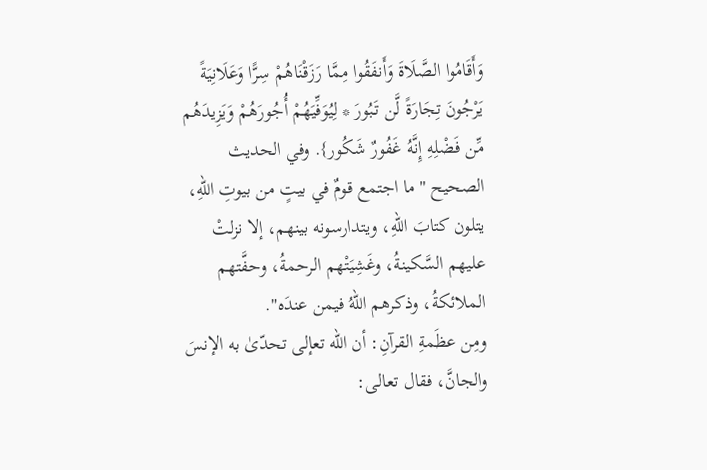وَأَقَامُوا الصَّلَاةَ وَأَنفَقُوا مِمَّا رَزَقْنَاهُمْ سِرًّا وَعَلَانِيَةً يَرْجُونَ تِجَارَةً لَّن تَبُورَ * لِيُوَفِّيَهُمْ أُجُورَهُمْ وَيَزِيدَهُم مِّن فَضْلِهِ إِنَّهُ غَفُورٌ شَكُور}. وفي الحديث الصحيح "ما اجتمع قومٌ في بيتٍ من بيوتِ اللهِ، يتلون كتابَ اللهِ، ويتدارسونه بينهم، إلا نزلتْ عليهم السَّكينةُ، وغَشِيَتْهم الرحمةُ، وحفَّتهم الملائكةُ، وذكرهم اللهُ فيمن عندَه".
ومِن عظَمةِ القرآنِ: أن الله تعإلى تحدّىٰ به الإنسَ والجانَّ، فقال تعالى: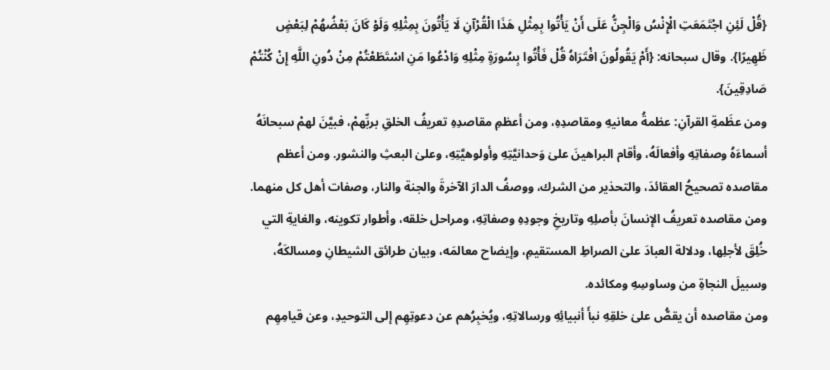{قُلْ لَئِنِ اجْتَمَعَتِ الْإِنْسُ وَالْجِنُّ عَلَى أَنْ يَأْتُوا بِمِثْلِ هَذَا الْقُرْآنِ لَا يَأْتُونَ بِمِثْلِهِ وَلَوْ كَانَ بَعْضُهُمْ لِبَعْضٍ ظَهِيرًا}. وقال سبحانه: {أَمْ يَقُولُونَ افْتَرَاهُ قُلْ فَأْتُوا بِسُورَةٍ مِثْلِهِ وَادْعُوا مَنِ اسْتَطَعْتُمْ مِنْ دُونِ اللَّهِ إِنْ كُنْتُمْ صَادِقِينَ}.
ومن عظَمةِ القرآنِ: عظمةُ معانيهِ ومقاصدِهِ، ومن أعظمِ مقاصدِهِ تعريفُ الخلقِ بربِّهمْ، فبيَّنَ لهمْ سبحانَهُ أسماءَهُ وصفاتِهِ وأفعالَهُ، وأقام البراهينَ علىٰ وَحدانيَّتِهِ وأولوهيَّتِهِ، وعلىٰ البعثِ والنشور. ومن أعظم مقاصده تصحيحُ العقائدَ، والتحذير من الشرك، ووصفُ الدارَ الآخرةَ والجنة والنار، وصفات أهل كل منهما.
ومن مقاصده تعريفُ الإنسانَ بأصلِهِ وتاريخِ وجودِهِ وصفاتِهِ، ومراحل خلقه، وأطوار تكوينه، والغايةِ التي خُلِقَ لأجلِها، ودلالة العبادَ علىٰ الصراطِ المستقيمِ، وإيضاح معالمَه، وبيان طرائق الشيطانِ ومسالكَهُ، وسبيلَ النجاةِ من وساوسِهِ ومكائده.
ومن مقاصده أن يقصُّ علىٰ خلقِهِ نبأَ أنبيائِهِ ورسالاتِهِ، ويُخبِرُهم عن دعوتِهِم إلى التوحيدِ، وعن قيامِهِم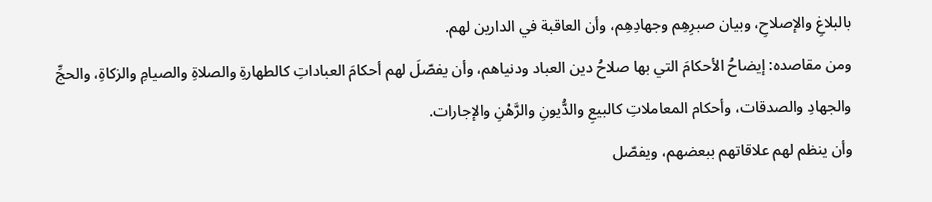بالبلاغِ والإصلاحِ، وبيان صبرِهِم وجهادِهِم، وأن العاقبة في الدارين لهم.
ومن مقاصده: إيضاحُ الأحكامَ التي بها صلاحُ دين العباد ودنياهم، وأن يفصّلَ لهم أحكامَ العباداتِ كالطهارةِ والصلاةِ والصيامِ والزكاةِ، والحجِّ والجهادِ والصدقات، وأحكام المعاملاتِ كالبيعِ والدُّيونِ والرَّهْنِ والإجارات.
وأن ينظم لهم علاقاتهم ببعضهم، ويفصّل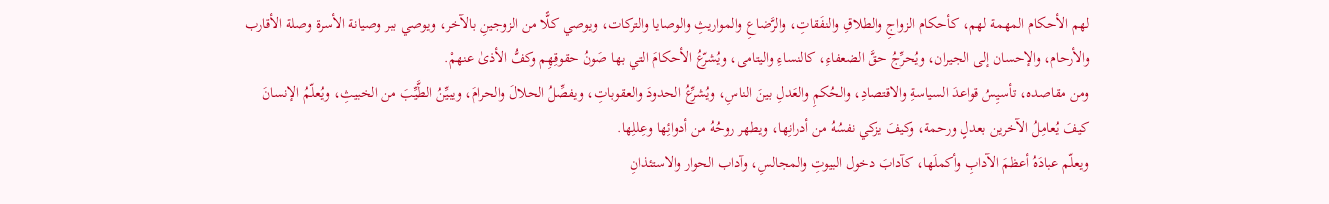لهم الأحكام المهمة لهم، كأحكام الزواجِ والطلاقِ والنفَقاتِ، والرَّضاعِ والمواريثِ والوصايا والتركات، ويوصي كلًّا من الزوجينِ بالآخر، ويوصي ببر وصيانة الأسرة وصلة الأقارب والأرحام، والإحسان إلى الجيران، ويُحرِّجُ حقَّ الضعفاءِ، كالنساءِ واليتامى، ويُشرّعُ الأحكامَ التي بها صَونُ حقوقِهِم وكفُّ الأذىٰ عنهمْ.
ومن مقاصده، تأسيِسُ قواعدَ السياسةِ والاقتصادِ، والحُكمِ والعَدلِ بينَ الناسِ، ويُشرِّعُ الحدودَ والعقوباتِ، ويفصِّلُ الحلالَ والحرامَ، ويبيِّنُ الطَّيِّبَ من الخبيثِ، ويُعلّمُ الإنسانَ كيفَ يُعامِلُ الآخرين بعدلٍ ورحمة، وكيفَ يزكي نفسُهُ من أدرانِها، ويطهر روحُهُ من أدوائِها وعِللِها.
ويعلّم عبادَهُ أعظمَ الآدابِ وأكملَها، كآدابَ دخول البيوتِ والمجالسِ، وآداب الحوار والاستئذانِ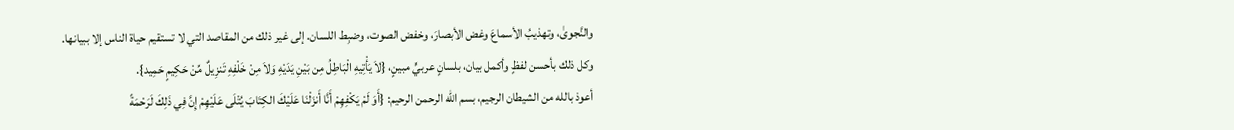والنَّجوىٰ، وتهذيبُ الأسماعَ وغض الأبصارَ، وخفض الصوت، وضبِط اللسان. إلى غير ذلك من المقاصد التي لا تستقيم حياة الناس إلا ببيانها.
وكل ذلك بأحسن لفظٍ وأكمل بيان، بلسانٍ عربيٍّ مبينٍ، {لاَ يَأْتِيهِ الْبَاطِلُ مِن بَيْنِ يَدَيْهِ وَلاَ مِنْ خَلْفِهِ تَنزِيلٌ مِّنْ حَكِيمٍ حَمِيد}.
أعوذ بالله من الشيطان الرجيم، بسم الله الرحمن الرحيم: {أَوَ لَمْ يَكْفِهِمْ أَنَّا أَنزَلْنَا عَلَيْكَ الكِتَابَ يُتْلَى عَلَيْهِمْ إِنَّ فِي ذَلِكَ لَرَحْمَةً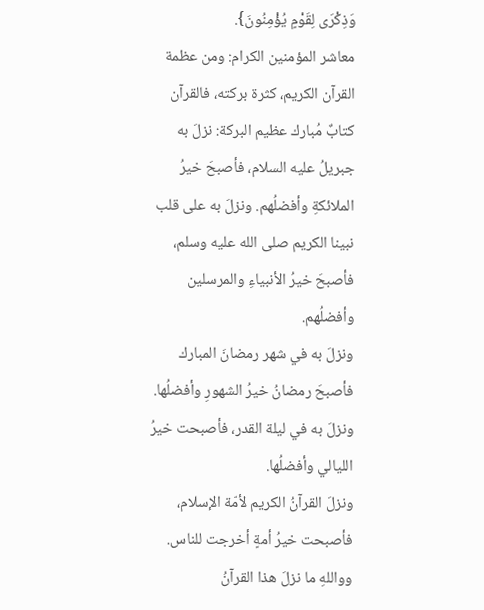وَذِكْرَى لِقَوْمٍ يُؤْمِنُونَ}.
معاشر المؤمنين الكرام: ومن عظمة القرآن الكريم، كثرة بركته، فالقرآن كتابٌ مُبارك عظيم البركة: نزلَ به جبريلُ عليه السلام، فأصبحَ خيرُ الملائكةِ وأفضلُهم. ونزلَ به على قلب نبينا الكريم صلى الله عليه وسلم، فأصبحَ خيرُ الأنبياءِ والمرسلين وأفضلُهم.
ونزلَ به في شهر رمضانَ المبارك فأصبحَ رمضانُ خيرُ الشهورِ وأفضلُها.
ونزلَ به في ليلة القدر، فأصبحت خيرُ الليالي وأفضلُها.
ونزلَ القرآنُ الكريم لأمّة الإسلام، فأصبحت خيرُ أمةٍ أخرجت للناس.
وواللهِ ما نزلَ هذا القرآنُ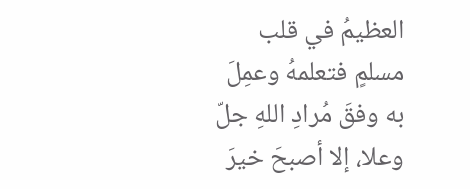العظيمُ في قلب مسلمٍ فتعلمهُ وعمِلَ به وفقَ مُرادِ اللهِ جلّ وعلا، إلا أصبحَ خيرَ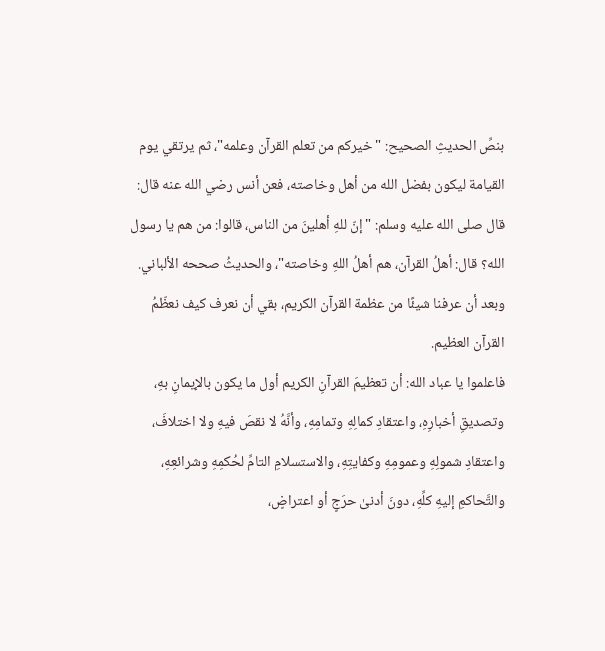بنصِّ الحديثِ الصحيح: "خيركم من تعلم القرآن وعلمه"، ثم يرتقي يوم القيامة ليكون بفضل الله من أهل وخاصته، فعن أنس رضي الله عنه قال: قال صلى الله عليه وسلم: "إنّ للهِ أهلينَ من الناس، قالوا: من هم يا رسول الله؟ قال: أهلُ القرآن، هم أهلُ اللهِ وخاصته"، والحديثُ صححه الألباني.
وبعد أن عرفنا شيئًا من عظمة القرآن الكريم، بقي أن نعرف كيف نعظّمُ القرآن العظيم.
فاعلموا يا عباد الله: أن تعظيمَ القرآنِ الكريم أول ما يكون بالإيمانِ بهِ، وتصديقِ أخبارِهِ، واعتقادِ كمالِهِ وتمامِهِ، وأنَّهُ لا نقصَ فيهِ ولا اختلافَ، واعتقادِ شمولِهِ وعمومِهِ وكفايتِهِ، والاستسلامِ التامِّ لحُكمِهِ وشرائعِهِ، والتَّحاكمِ إليهِ كلِّهِ، دونَ أدنىٰ حرَجٍ أو اعتراضٍ،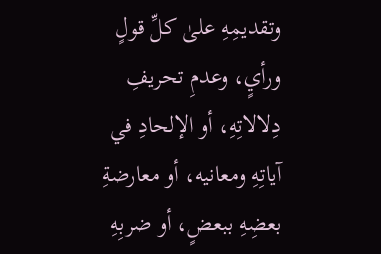وتقديمِهِ علىٰ كلِّ قولٍ ورأيٍ، وعدمِ تحريفِ دِلالاتِهِ، أو الإلحادِ في آياتِهِ ومعانيه، أو معارضةِ بعضِهِ ببعضٍ، أو ضربِهِ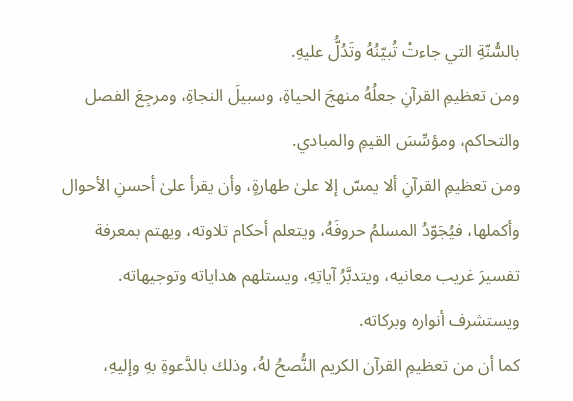بالسُّنّةِ التي جاءتْ تُبيّنُهُ وتَدُلُّ عليهِ.
ومن تعظيمِ القرآنِ جعلُهُ منهجَ الحياةِ، وسبيلَ النجاةِ، ومرجِعَ الفصل والتحاكم، ومؤسِّسَ القيمِ والمبادي.
ومن تعظيمِ القرآنِ ألا يمسّ إلا علىٰ طهارةٍ، وأن يقرأ علىٰ أحسنِ الأحوال وأكملها، فيُجَوّدُ المسلمُ حروفَهُ، ويتعلم أحكام تلاوته، ويهتم بمعرفة تفسيرَ غريب معانيه، ويتدبَّرُ آياتِهِ، ويستلهم هداياته وتوجيهاته. ويستشرف أنواره وبركاته.
كما أن من تعظيمِ القرآن الكريم النُّصحُ لهُ، وذلك بالدَّعوةِ بهِ وإليهِ،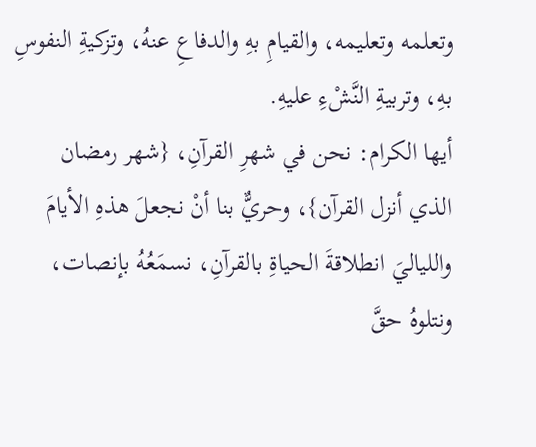وتعلمه وتعليمه، والقيامِ بهِ والدفاعِ عنهُ، وتزكيةِ النفوسِ بهِ، وتربيةِ النَّشْءِ عليهِ.
أيها الكرام: نحن في شهرِ القرآنِ، {شهر رمضان الذي أنزل القرآن}، وحريٌّ بنا أنْ نجعلَ هذهِ الأيامَ واللياليَ انطلاقةَ الحياةِ بالقرآنِ، نسمَعُهُ بإنصات، ونتلوهُ حقَّ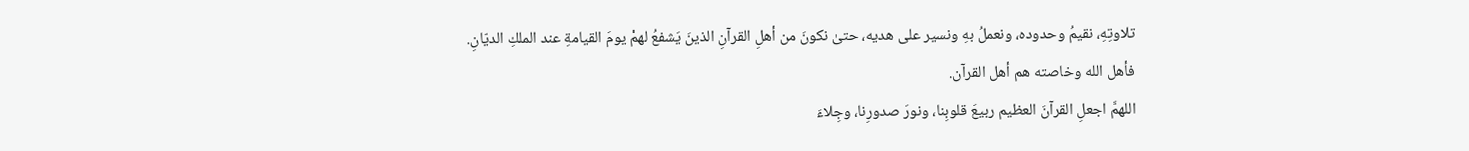تلاوتِهِ، نقيمُ وحدوده، ونعملُ بهِ ونسير على هديه، حتىٰ نكونَ من أهلِ القرآنِ الذينَ يَشفعُ لهمْ يومَ القيامةِ عند الملكِ الديّانِ.
فأهل الله وخاصته هم أهل القرآن.
اللهمَّ اجعلِ القرآنَ العظيم ربيعَ قلوبِنا، ونورَ صدورِنا، وجِلاءَ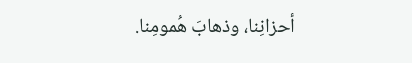أحزانِنا، وذهابَ هُمومِنا.